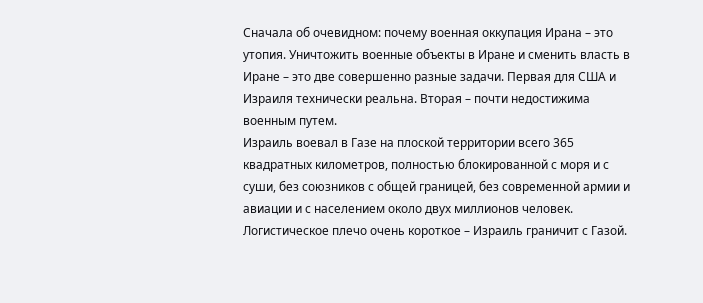Сначала об очевидном: почему военная оккупация Ирана – это утопия. Уничтожить военные объекты в Иране и сменить власть в Иране – это две совершенно разные задачи. Первая для США и Израиля технически реальна. Вторая – почти недостижима военным путем.
Израиль воевал в Газе на плоской территории всего 365 квадратных километров, полностью блокированной с моря и с суши, без союзников с общей границей, без современной армии и авиации и с населением около двух миллионов человек. Логистическое плечо очень короткое – Израиль граничит с Газой.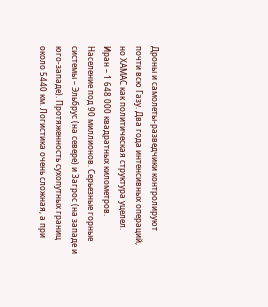Дроны и самолеты-разведчики контролируют почти всю Газу. Два года интенсивных операций, но ХАМАС как политическая структура уцелел.
Иран – 1 648 000 квадратных километров. Население под 90 миллионов. Серьезные горные системы – Эльбрус (на севере) и Загрос (на западе и юго-западе). Протяженность сухопутных границ около 5440 км. Логистика очень сложная, а при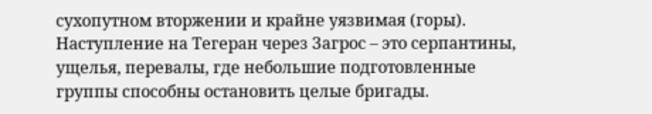сухопутном вторжении и крайне уязвимая (горы). Наступление на Тегеран через Загрос – это серпантины, ущелья, перевалы, где небольшие подготовленные группы способны остановить целые бригады.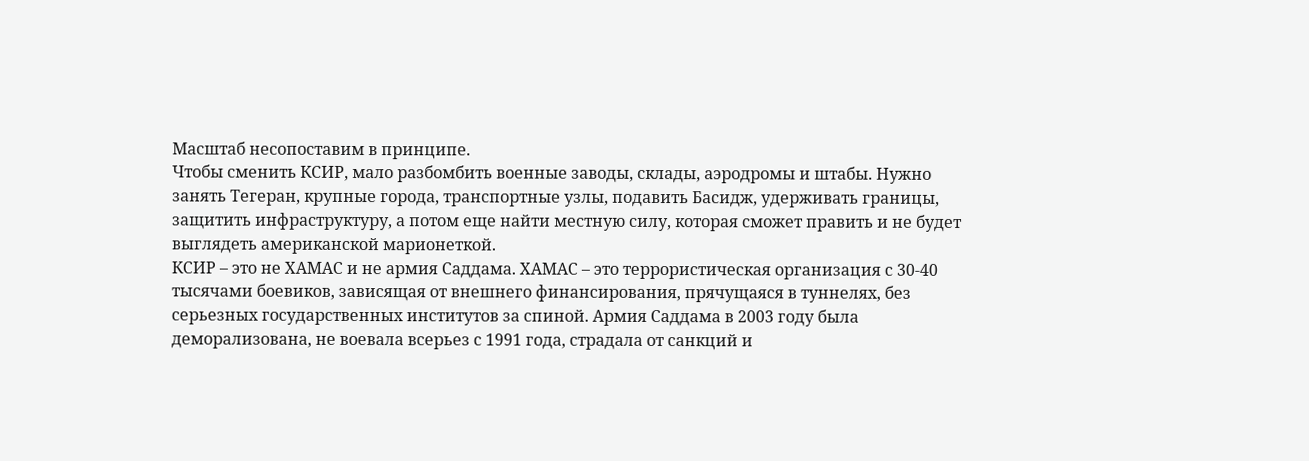Масштаб несопоставим в принципе.
Чтобы сменить КСИР, мало разбомбить военные заводы, склады, аэродромы и штабы. Нужно занять Тегеран, крупные города, транспортные узлы, подавить Басидж, удерживать границы, защитить инфраструктуру, а потом еще найти местную силу, которая сможет править и не будет выглядеть американской марионеткой.
КСИР – это не ХАМАС и не армия Саддама. ХАМАС – это террористическая организация с 30-40 тысячами боевиков, зависящая от внешнего финансирования, прячущаяся в туннелях, без серьезных государственных институтов за спиной. Армия Саддама в 2003 году была деморализована, не воевала всерьез с 1991 года, страдала от санкций и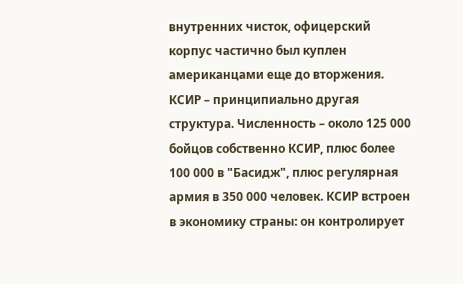внутренних чисток, офицерский корпус частично был куплен американцами еще до вторжения.
КСИР – принципиально другая структура. Численность – около 125 000 бойцов собственно КСИР, плюс более 100 000 в "Басидж", плюс регулярная армия в 350 000 человек. КСИР встроен в экономику страны: он контролирует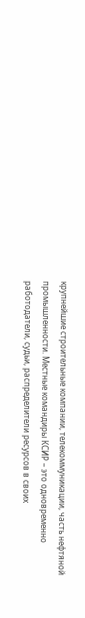крупнейшие строительные компании, телекоммуникации, часть нефтяной промышленности. Местные командиры КСИР – это одновременно работодатели, судьи, распределители ресурсов в своих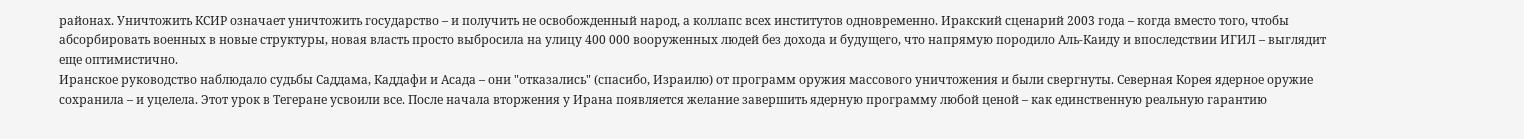районах. Уничтожить КСИР означает уничтожить государство – и получить не освобожденный народ, а коллапс всех институтов одновременно. Иракский сценарий 2003 года – когда вместо того, чтобы абсорбировать военных в новые структуры, новая власть просто выбросила на улицу 400 000 вооруженных людей без дохода и будущего, что напрямую породило Аль-Каиду и впоследствии ИГИЛ – выглядит еще оптимистично.
Иранское руководство наблюдало судьбы Саддама, Каддафи и Асада – они "отказались" (спасибо, Израилю) от программ оружия массового уничтожения и были свергнуты. Северная Корея ядерное оружие сохранила – и уцелела. Этот урок в Тегеране усвоили все. После начала вторжения у Ирана появляется желание завершить ядерную программу любой ценой – как единственную реальную гарантию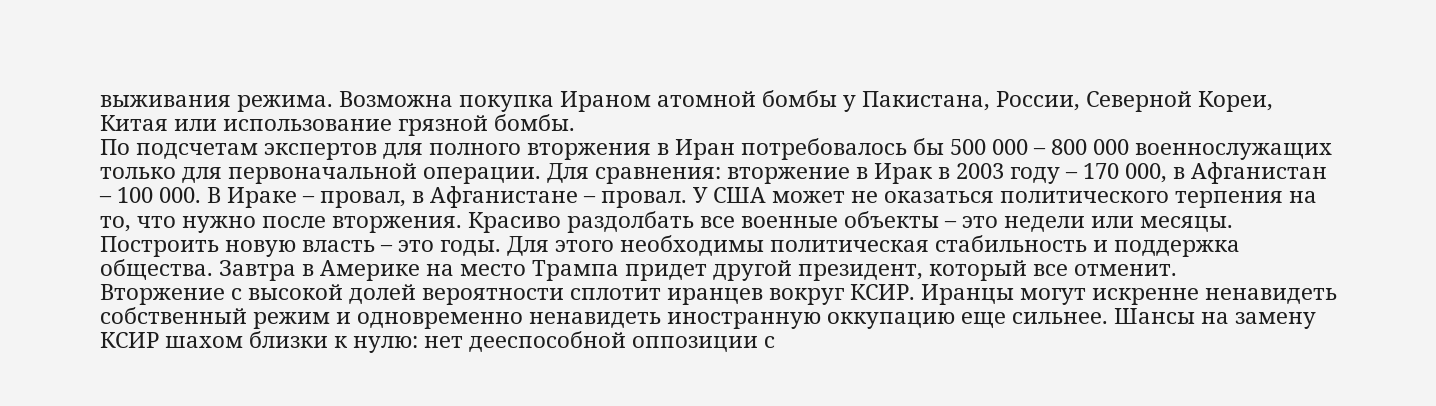выживания режима. Возможна покупка Ираном атомной бомбы у Пакистана, России, Северной Кореи, Китая или использование грязной бомбы.
По подсчетам экспертов для полного вторжения в Иран потребовалось бы 500 000 – 800 000 военнослужащих только для первоначальной операции. Для сравнения: вторжение в Ирак в 2003 году – 170 000, в Афганистан – 100 000. В Ираке – провал, в Афганистане – провал. У США может не оказаться политического терпения на то, что нужно после вторжения. Красиво раздолбать все военные объекты – это недели или месяцы. Построить новую власть – это годы. Для этого необходимы политическая стабильность и поддержка общества. Завтра в Америке на место Трампа придет другой президент, который все отменит.
Вторжение с высокой долей вероятности сплотит иранцев вокруг КСИР. Иранцы могут искренне ненавидеть собственный режим и одновременно ненавидеть иностранную оккупацию еще сильнее. Шансы на замену КСИР шахом близки к нулю: нет дееспособной оппозиции с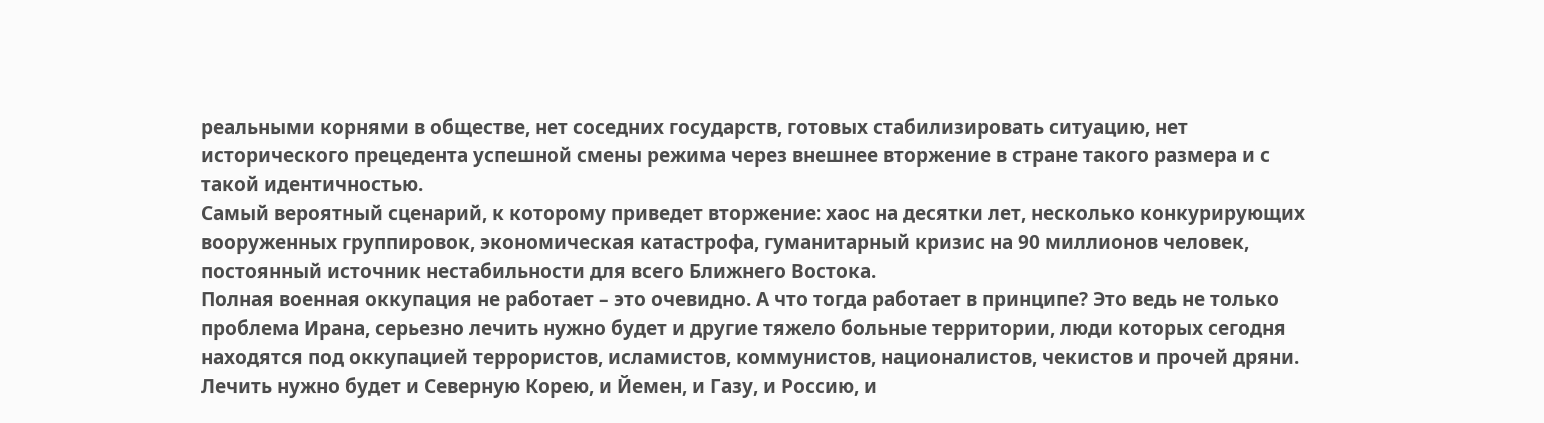реальными корнями в обществе, нет соседних государств, готовых стабилизировать ситуацию, нет исторического прецедента успешной смены режима через внешнее вторжение в стране такого размера и с такой идентичностью.
Самый вероятный сценарий, к которому приведет вторжение: хаос на десятки лет, несколько конкурирующих вооруженных группировок, экономическая катастрофа, гуманитарный кризис на 90 миллионов человек, постоянный источник нестабильности для всего Ближнего Востока.
Полная военная оккупация не работает – это очевидно. А что тогда работает в принципе? Это ведь не только проблема Ирана, серьезно лечить нужно будет и другие тяжело больные территории, люди которых сегодня находятся под оккупацией террористов, исламистов, коммунистов, националистов, чекистов и прочей дряни. Лечить нужно будет и Северную Корею, и Йемен, и Газу, и Россию, и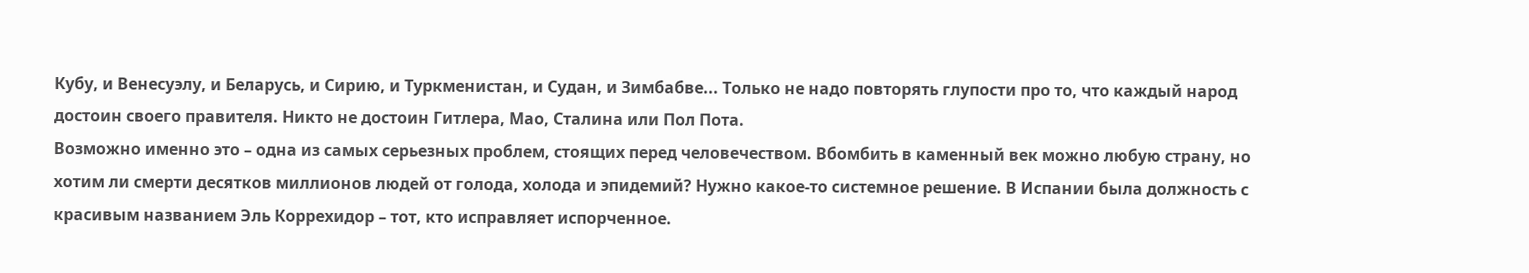Кубу, и Венесуэлу, и Беларусь, и Сирию, и Туркменистан, и Судан, и Зимбабве... Только не надо повторять глупости про то, что каждый народ достоин своего правителя. Никто не достоин Гитлера, Мао, Сталина или Пол Пота.
Возможно именно это – одна из самых серьезных проблем, стоящих перед человечеством. Вбомбить в каменный век можно любую страну, но хотим ли смерти десятков миллионов людей от голода, холода и эпидемий? Нужно какое-то системное решение. В Испании была должность с красивым названием Эль Коррехидор – тот, кто исправляет испорченное.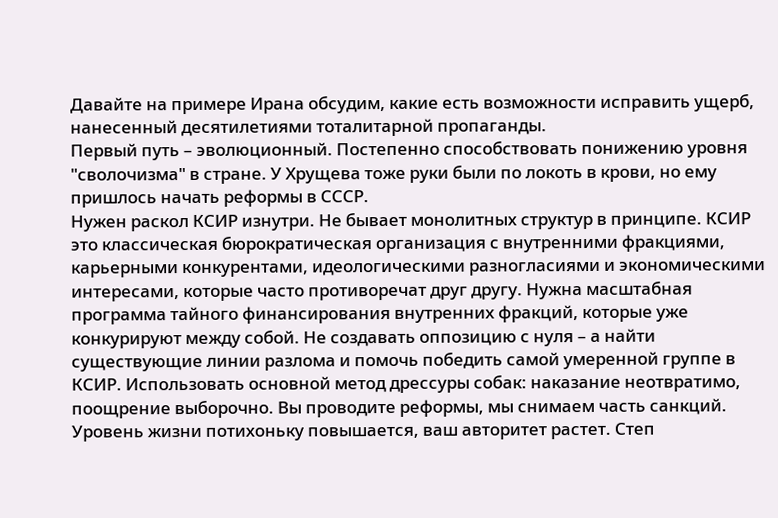Давайте на примере Ирана обсудим, какие есть возможности исправить ущерб, нанесенный десятилетиями тоталитарной пропаганды.
Первый путь – эволюционный. Постепенно способствовать понижению уровня "сволочизма" в стране. У Хрущева тоже руки были по локоть в крови, но ему пришлось начать реформы в СССР.
Нужен раскол КСИР изнутри. Не бывает монолитных структур в принципе. КСИР это классическая бюрократическая организация с внутренними фракциями, карьерными конкурентами, идеологическими разногласиями и экономическими интересами, которые часто противоречат друг другу. Нужна масштабная программа тайного финансирования внутренних фракций, которые уже конкурируют между собой. Не создавать оппозицию с нуля – а найти существующие линии разлома и помочь победить самой умеренной группе в КСИР. Использовать основной метод дрессуры собак: наказание неотвратимо, поощрение выборочно. Вы проводите реформы, мы снимаем часть санкций. Уровень жизни потихоньку повышается, ваш авторитет растет. Степ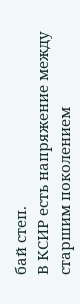бай степ.
В КСИР есть напряжение между старшим поколением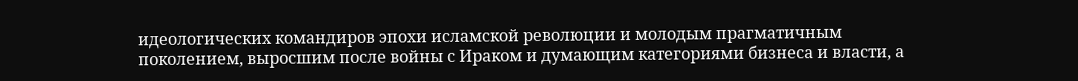идеологических командиров эпохи исламской революции и молодым прагматичным поколением, выросшим после войны с Ираком и думающим категориями бизнеса и власти, а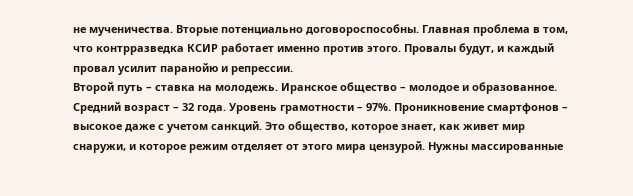не мученичества. Вторые потенциально договороспособны. Главная проблема в том, что контрразведка КСИР работает именно против этого. Провалы будут, и каждый провал усилит паранойю и репрессии.
Второй путь – ставка на молодежь. Иранское общество – молодое и образованное. Средний возраст – 32 года. Уровень грамотности – 97%. Проникновение смартфонов – высокое даже с учетом санкций. Это общество, которое знает, как живет мир снаружи, и которое режим отделяет от этого мира цензурой. Нужны массированные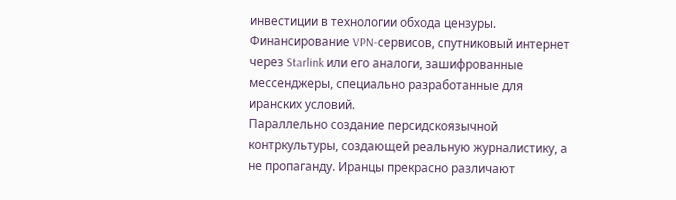инвестиции в технологии обхода цензуры. Финансирование VPN-сервисов, спутниковый интернет через Starlink или его аналоги, зашифрованные мессенджеры, специально разработанные для иранских условий.
Параллельно создание персидскоязычной контркультуры, создающей реальную журналистику, а не пропаганду. Иранцы прекрасно различают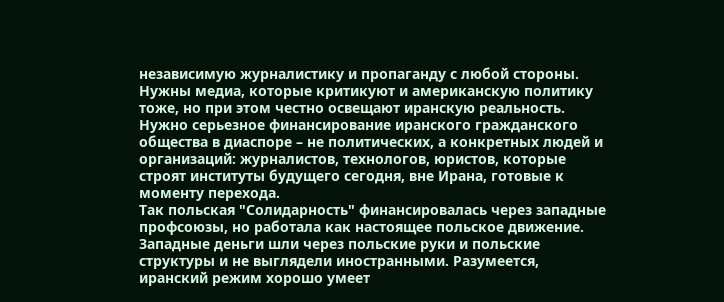независимую журналистику и пропаганду с любой стороны. Нужны медиа, которые критикуют и американскую политику тоже, но при этом честно освещают иранскую реальность. Нужно серьезное финансирование иранского гражданского общества в диаспоре – не политических, а конкретных людей и организаций: журналистов, технологов, юристов, которые строят институты будущего сегодня, вне Ирана, готовые к моменту перехода.
Так польская "Солидарность" финансировалась через западные профсоюзы, но работала как настоящее польское движение. Западные деньги шли через польские руки и польские структуры и не выглядели иностранными. Разумеется, иранский режим хорошо умеет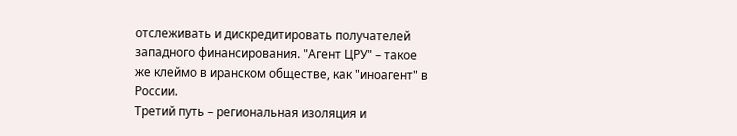отслеживать и дискредитировать получателей западного финансирования. "Агент ЦРУ" – такое же клеймо в иранском обществе, как "иноагент" в России.
Третий путь – региональная изоляция и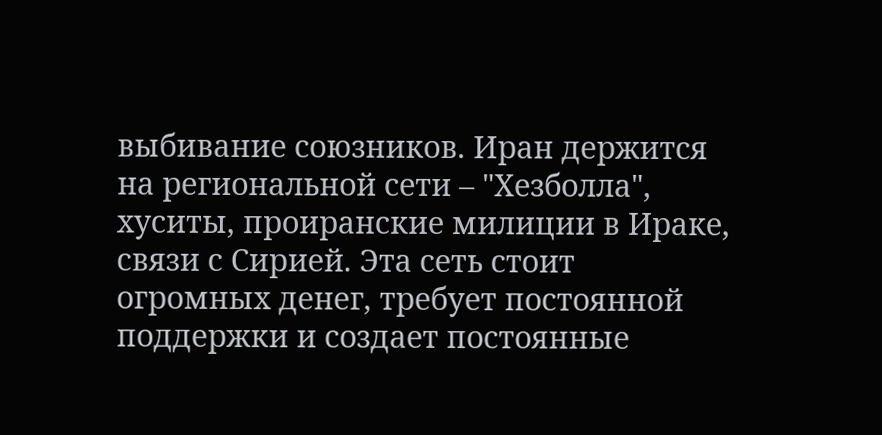выбивание союзников. Иран держится на региональной сети – "Хезболла", хуситы, проиранские милиции в Ираке, связи с Сирией. Эта сеть стоит огромных денег, требует постоянной поддержки и создает постоянные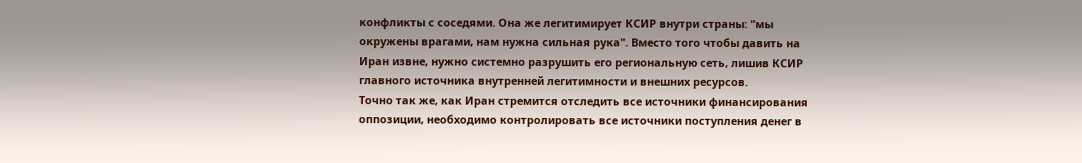конфликты с соседями. Она же легитимирует КСИР внутри страны: "мы окружены врагами, нам нужна сильная рука". Вместо того чтобы давить на Иран извне, нужно системно разрушить его региональную сеть, лишив КСИР главного источника внутренней легитимности и внешних ресурсов.
Точно так же, как Иран стремится отследить все источники финансирования оппозиции, необходимо контролировать все источники поступления денег в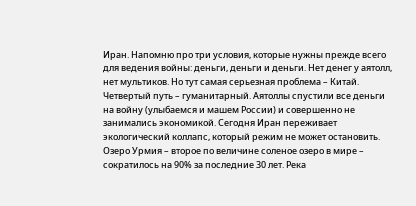Иран. Напомню про три условия, которые нужны прежде всего для ведения войны: деньги, деньги и деньги. Нет денег у аятолл, нет мультиков. Но тут самая серьезная проблема – Китай.
Четвертый путь – гуманитарный. Аятоллы спустили все деньги на войну (улыбаемся и машем России) и совершенно не занимались экономикой. Сегодня Иран переживает экологический коллапс, который режим не может остановить. Озеро Урмия – второе по величине соленое озеро в мире – сократилось на 90% за последние 30 лет. Река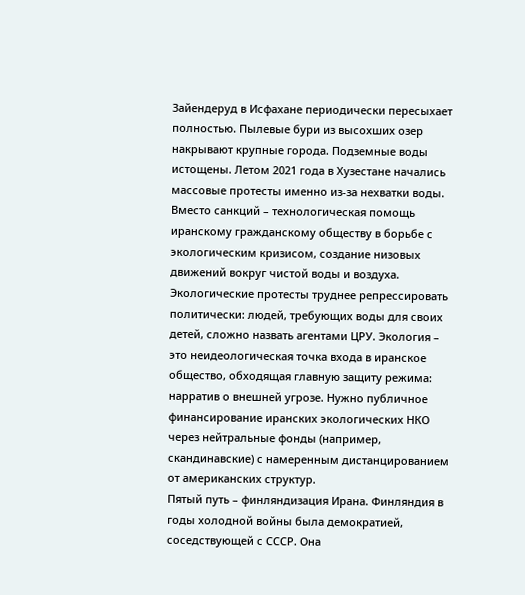Зайендеруд в Исфахане периодически пересыхает полностью. Пылевые бури из высохших озер накрывают крупные города. Подземные воды истощены. Летом 2021 года в Хузестане начались массовые протесты именно из-за нехватки воды.
Вместо санкций – технологическая помощь иранскому гражданскому обществу в борьбе с экологическим кризисом, создание низовых движений вокруг чистой воды и воздуха. Экологические протесты труднее репрессировать политически: людей, требующих воды для своих детей, сложно назвать агентами ЦРУ. Экология – это неидеологическая точка входа в иранское общество, обходящая главную защиту режима: нарратив о внешней угрозе. Нужно публичное финансирование иранских экологических НКО через нейтральные фонды (например, скандинавские) с намеренным дистанцированием от американских структур.
Пятый путь – финляндизация Ирана. Финляндия в годы холодной войны была демократией, соседствующей с СССР. Она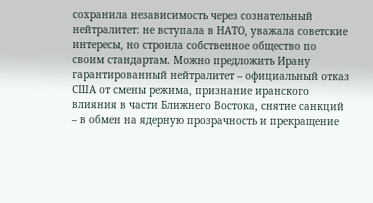сохранила независимость через сознательный нейтралитет: не вступала в НАТО, уважала советские интересы, но строила собственное общество по своим стандартам. Можно предложить Ирану гарантированный нейтралитет – официальный отказ США от смены режима, признание иранского влияния в части Ближнего Востока, снятие санкций – в обмен на ядерную прозрачность и прекращение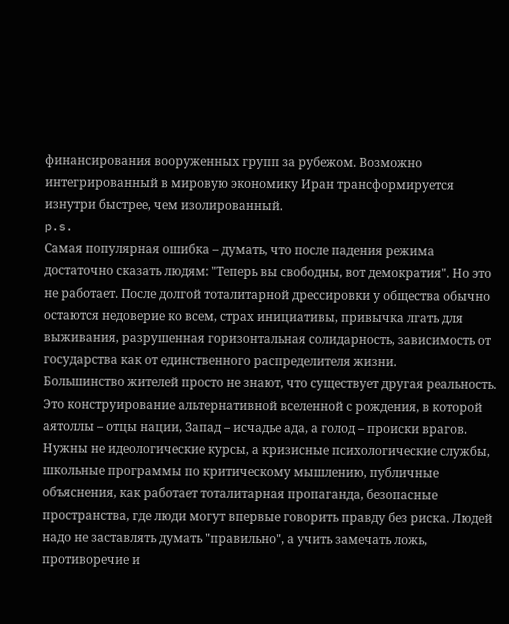финансирования вооруженных групп за рубежом. Возможно интегрированный в мировую экономику Иран трансформируется изнутри быстрее, чем изолированный.
p.s.
Самая популярная ошибка – думать, что после падения режима достаточно сказать людям: "Теперь вы свободны, вот демократия". Но это не работает. После долгой тоталитарной дрессировки у общества обычно остаются недоверие ко всем, страх инициативы, привычка лгать для выживания, разрушенная горизонтальная солидарность, зависимость от государства как от единственного распределителя жизни.
Большинство жителей просто не знают, что существует другая реальность. Это конструирование альтернативной вселенной с рождения, в которой аятоллы – отцы нации, Запад – исчадье ада, а голод – происки врагов. Нужны не идеологические курсы, а кризисные психологические службы, школьные программы по критическому мышлению, публичные объяснения, как работает тоталитарная пропаганда, безопасные пространства, где люди могут впервые говорить правду без риска. Людей надо не заставлять думать "правильно", а учить замечать ложь, противоречие и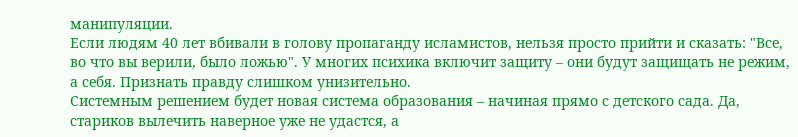манипуляции.
Если людям 40 лет вбивали в голову пропаганду исламистов, нельзя просто прийти и сказать: "Все, во что вы верили, было ложью". У многих психика включит защиту – они будут защищать не режим, а себя. Признать правду слишком унизительно.
Системным решением будет новая система образования – начиная прямо с детского сада. Да, стариков вылечить наверное уже не удастся, а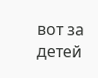вот за детей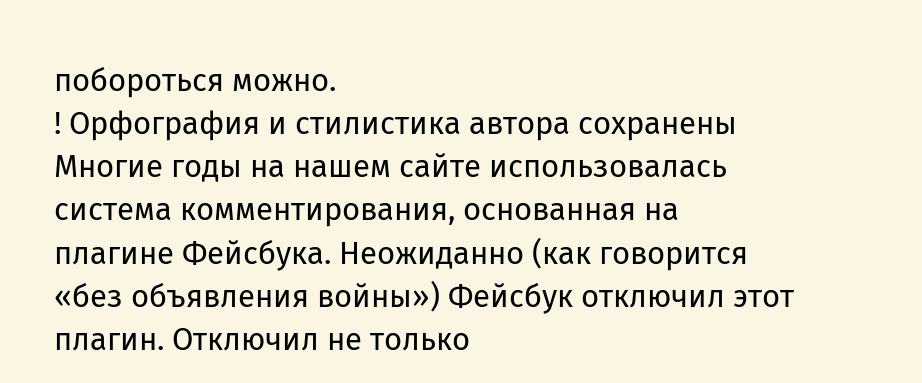побороться можно.
! Орфография и стилистика автора сохранены
Многие годы на нашем сайте использовалась система комментирования, основанная на плагине Фейсбука. Неожиданно (как говорится «без объявления войны») Фейсбук отключил этот плагин. Отключил не только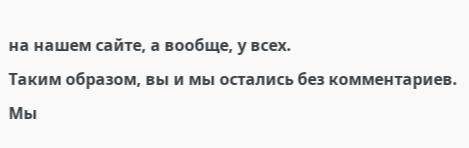на нашем сайте, а вообще, у всех.
Таким образом, вы и мы остались без комментариев.
Мы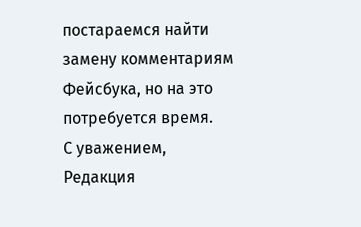постараемся найти замену комментариям Фейсбука, но на это потребуется время.
С уважением,
Редакция